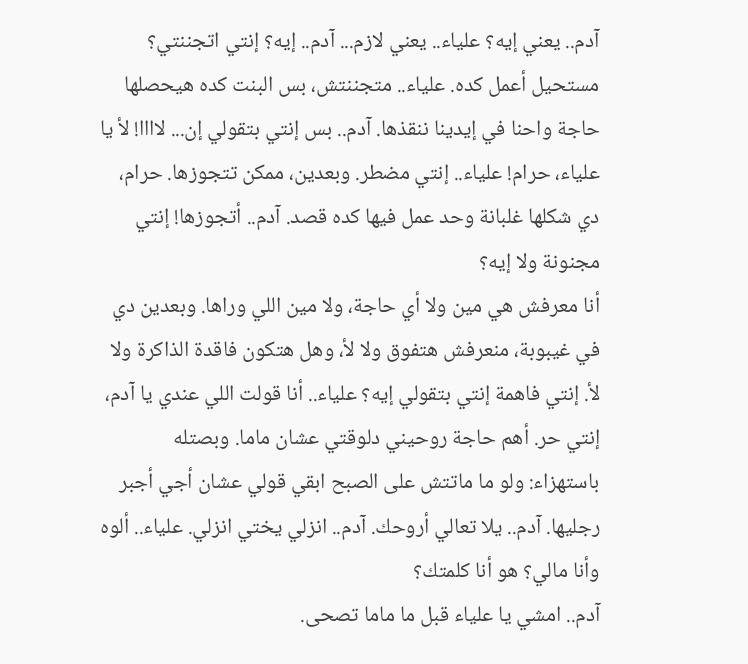آدم.. يعني إيه؟ علياء.. يعني لازم... آدم.. إيه؟ إنتي اتجننتي؟ مستحيل أعمل كده. علياء.. متجننتش، بس البنت كده هيحصلها حاجة واحنا في إيدينا ننقذها. آدم.. بس إنتي بتقولي إن... لاااا! لأ يا علياء، حرام! علياء.. إنتي مضطر. وبعدين، ممكن تتجوزها. حرام، دي شكلها غلبانة وحد عمل فيها كده قصد. آدم.. أتجوزها! إنتي مجنونة ولا إيه؟
أنا معرفش هي مين ولا أي حاجة، ولا مين اللي وراها. وبعدين دي في غيبوبة، منعرفش هتفوق ولا لأ، وهل هتكون فاقدة الذاكرة ولا لأ. إنتي فاهمة إنتي بتقولي إيه؟ علياء.. أنا قولت اللي عندي يا آدم، إنتي حر. أهم حاجة روحيني دلوقتي عشان ماما. وبصتله باستهزاء: ولو ما ماتتش على الصبح ابقي قولي عشان أجي أجبر رجليها. آدم.. يلا تعالي أروحك. آدم.. انزلي يختي انزلي. علياء.. ألوه وأنا مالي؟ هو أنا كلمتك؟
آدم.. امشي يا علياء قبل ما ماما تصحى.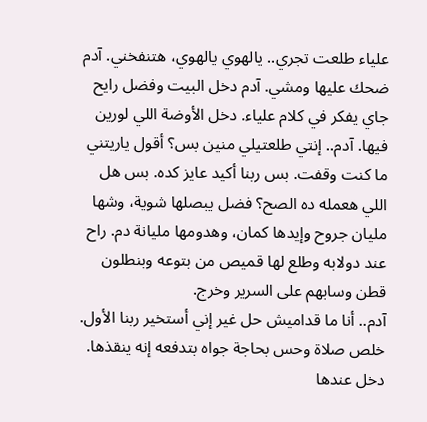علياء طلعت تجري.. يالهوي يالهوي، هتنفخني. آدم ضحك عليها ومشي. آدم دخل البيت وفضل رايح جاي يفكر في كلام علياء. دخل الأوضة اللي لورين فيها. آدم.. إنتي طلعتيلي منين بس؟ أقول ياريتني ما كنت وقفت. بس ربنا أكيد عايز كده. بس هل اللي هعمله ده الصح؟ فضل يبصلها شوية، وشها مليان جروح وإيدها كمان، وهدومها مليانة دم. راح عند دولابه وطلع لها قميص من بتوعه وبنطلون قطن وسابهم على السرير وخرج.
آدم.. أنا ما قداميش حل غير إني أستخير ربنا الأول. خلص صلاة وحس بحاجة جواه بتدفعه إنه ينقذها. دخل عندها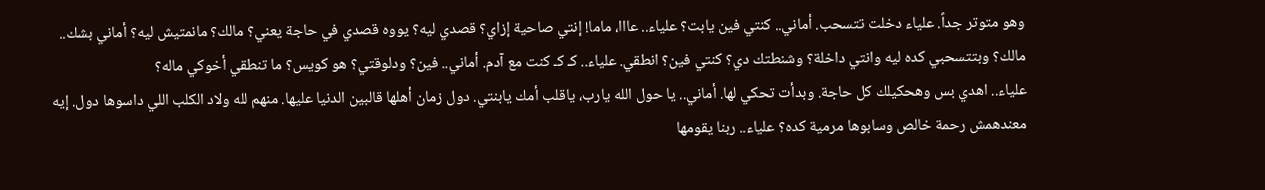وهو متوتر جداً. علياء دخلت تتسحب. أماني.. كنتي فين يابت؟ علياء.. عااا، ماما! إنتي صاحية إزاي؟ قصدي ليه؟ يووه قصدي في حاجة يعني؟ مالك؟ مانمتيش ليه؟ أماني بشك.. مالك؟ وبتتسحبي كده ليه وانتي داخلة؟ وشنطتك دي؟ كنتي فين؟ انطقي. علياء.. كـ كـ كنت مع آدم. أماني.. فين؟ ودلوقتي؟ هو كويس؟ ما تنطقي أخوكي ماله؟
علياء.. اهدي بس وهحكيلك كل حاجة. وبدأت تحكي لها. أماني.. يا حول الله يارب، ياقلب أمك يابنتي. دول زمان أهلها قالبين الدنيا عليها. منهم لله ولاد الكلب اللي داسوها دول. إيه معندهمش رحمة خالص وسابوها مرمية كده؟ علياء.. ربنا يقومها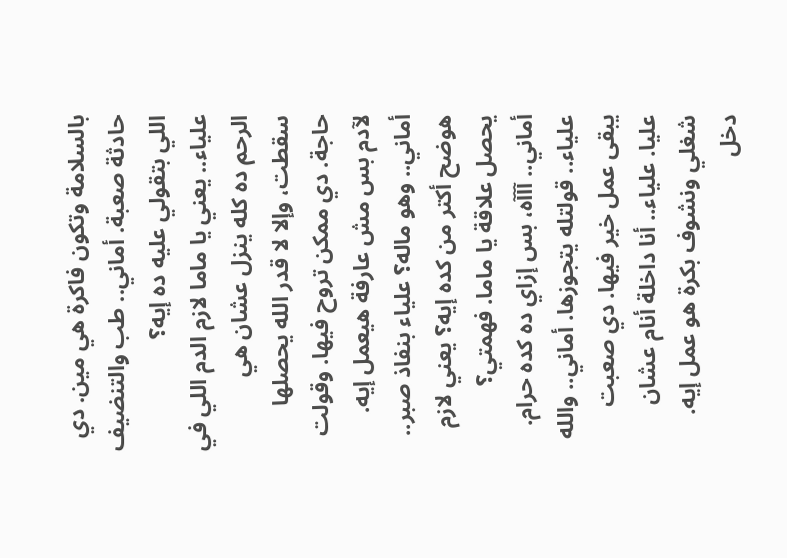بالسلامة وتكون فاكرة هي مين. دي حادثة صعبة. أماني.. طب والتنضيف اللي بتقولي عليه ده إيه؟
علياء.. يعني يا ماما لازم الدم اللي في الرحم ده كله ينزل عشان هي سقطت، وإلا لا قدر الله يحصلها حاجة. دي ممكن تروح فيها. وقولت لآدم بس مش عارفة هيعمل إيه. أماني.. وهو ماله؟ علياء بنفاذ صبر.. هوضح أكتر من كده إيه؟ يعني لازم يحصل علاقة يا ماما. فهمتي؟ أماني.. آآآه، بس إزاي ده كده حرام. علياء.. قولتله يتجوزها. أماني.. والله يبقى عمل خير فيها. دي صعبت عليا. علياء.. أنا داخلة أنام عشان شغلي ونشوف بكرة هو عمل إيه.
دخل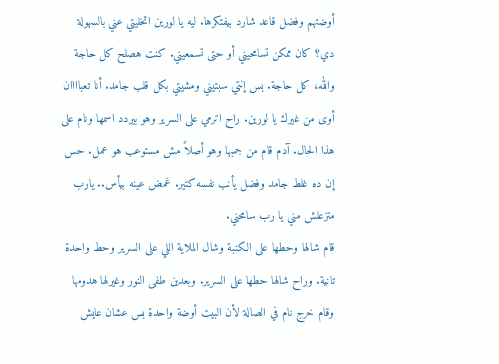أوضتهم وفضل قاعد شارد بيفتكرها. ليه يا لورين اتخليتي عني بالسهولة دي؟ كان ممكن تسامحيني أو حتى تسمعيني. كنت هصلح كل حاجة والله، كل حاجة. بس إنتي سبتيني ومشيتي بكل قلب جامد. أنا تعباااان أوى من غيرك يا لورين. راح اترمي على السرير وهو بيردد اسمها ونام على هذا الحال. آدم قام من جمبها وهو أصلاً مش مستوعب هو عمل. حس إن ده غلط جامد وفضل يأنب نفسه كتير. غمض عينه بيأس.. يارب متزعلش مني يا رب سامحني.
قام شالها وحطها على الكنبة وشال الملاية اللي على السرير وحط واحدة تانية. وراح شالها حطها على السرير. وبعدين طفى النور وغيرلها هدومها وقام خرج نام في الصالة لأن البيت أوضة واحدة بس عشان عايش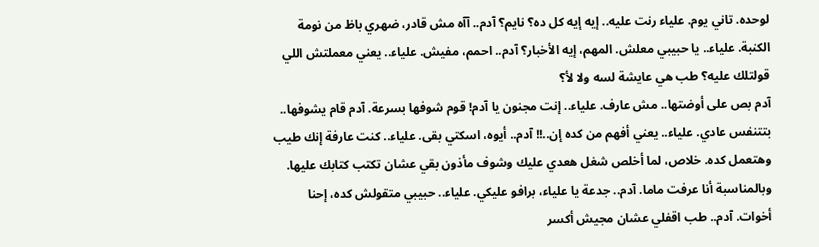لوحده. تاني يوم. علياء رنت عليه.. إيه إيه كل ده؟ نايم؟ آدم.. آآه مش قادر، ضهري باظ من نومة الكنبة. علياء.. يا حبيبي معلش. المهم، إيه الأخبار؟ آدم.. احمم، مفيش. علياء.. يعني معملتش اللي قولتلك عليه؟ طب هي عايشة لسه ولا لأ؟
آدم بص على أوضتها.. مش عارف. علياء.. إنت مجنون يا آدم! قوم شوفها بسرعة. آدم قام يشوفها.. بتتنفس عادي. علياء.. يعني أفهم من كده إن..!! آدم.. أيوه، اسكتي بقى. علياء.. كنت عارفة إنك طيب وهتعمل كده. خلاص، لما أخلص شغل هعدي عليك وشوف مأذون بقي عشان تكتب كتابك عليها. وبالمناسبة أنا عرفت ماما. آدم.. جدعة يا علياء، برافو عليكي. علياء.. حبيبي متقولش كده، إحنا أخوات. آدم.. طب اقفلي عشان مجيش أكسر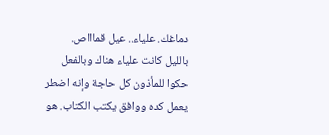دماغك. علياء.. عيل قماااص.
بالليل كانت علياء هناك وبالفعل حكوا للمأذون كل حاجة وإنه اضطر يعمل كده ووافق يكتب الكتاب. هو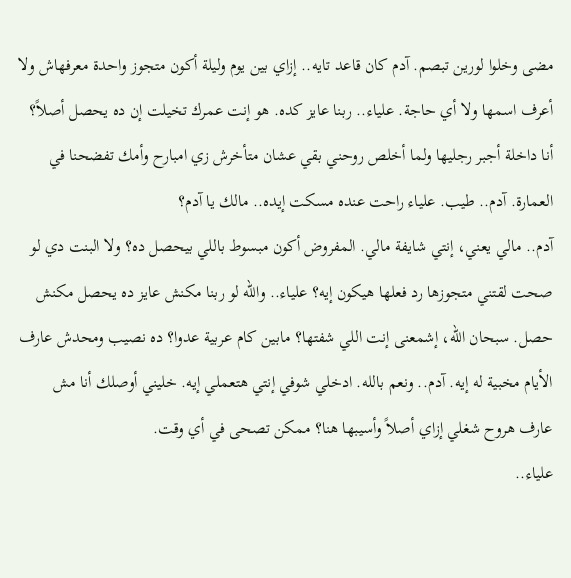مضى وخلوا لورين تبصم. آدم كان قاعد تايه.. إزاي بين يوم وليلة أكون متجوز واحدة معرفهاش ولا أعرف اسمها ولا أي حاجة. علياء.. ربنا عايز كده. هو إنت عمرك تخيلت إن ده يحصل أصلاً؟ أنا داخلة أجبر رجليها ولما أخلص روحني بقي عشان متأخرش زي امبارح وأمك تفضحنا في العمارة. آدم.. طيب. علياء راحت عنده مسكت إيده.. مالك يا آدم؟
آدم.. مالي يعني، إنتي شايفة مالي. المفروض أكون مبسوط باللي بيحصل ده؟ ولا البنت دي لو صحت لقتني متجوزها رد فعلها هيكون إيه؟ علياء.. والله لو ربنا مكنش عايز ده يحصل مكنش حصل. سبحان الله، إشمعنى إنت اللي شفتها؟ مابين كام عربية عدوا؟ ده نصيب ومحدش عارف الأيام مخبية له إيه. آدم.. ونعم بالله. ادخلي شوفي إنتي هتعملي إيه. خليني أوصلك أنا مش عارف هروح شغلي إزاي أصلاً وأسيبها هنا؟ ممكن تصحى في أي وقت.
علياء..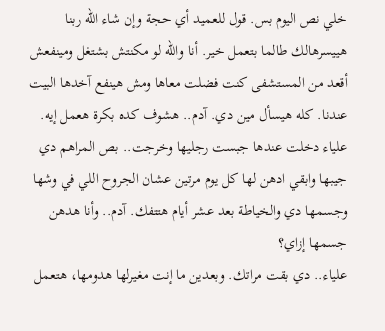خلي نص اليوم بس. قول للعميد أي حجة وإن شاء الله ربنا هييسرهالك طالما بتعمل خير. أنا والله لو مكنتش بشتغل ومينفعش أقعد من المستشفى كنت فضلت معاها ومش هينفع آخدها البيت عندنا. كله هيسأل مين دي. آدم.. هشوف كده بكرة هعمل إيه. علياء دخلت عندها جبست رجليها وخرجت.. بص المراهم دي جيبها وابقي ادهن لها كل يوم مرتين عشان الجروح اللي في وشها وجسمها دي والخياطة بعد عشر أيام هتتفك. آدم.. وأنا هدهن جسمها إزاي؟
علياء.. دي بقت مراتك. وبعدين ما إنت مغيرلها هدومها، هتعمل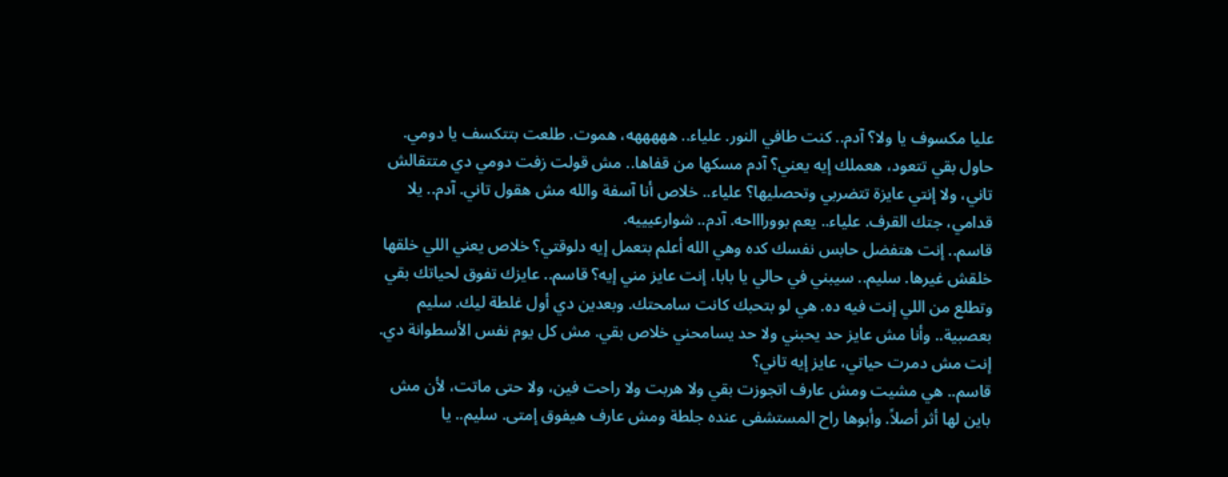عليا مكسوف يا ولا؟ آدم.. كنت طافي النور. علياء.. هههههه، هموت. طلعت بتتكسف يا دومي. حاول بقي تتعود، هعملك إيه يعني؟ آدم مسكها من قفاها.. مش قولت زفت دومي دي متتقالش تاني، ولا إنتي عايزة تتضربي وتحصليها؟ علياء.. خلاص أنا آسفة والله مش هقول تاني. آدم.. يلا قدامي، جتك القرف. علياء.. يعم بووراااحه. آدم.. شوارعيييه.
قاسم.. إنت هتفضل حابس نفسك كده وهي الله أعلم بتعمل إيه دلوقتي؟ خلاص يعني اللي خلقها خلقش غيرها. سليم.. سيبني في حالي يا بابا، إنت عايز مني إيه؟ قاسم.. عايزك تفوق لحياتك بقي وتطلع من اللي إنت فيه ده. هي لو بتحبك كانت سامحتك. وبعدين دي أول غلطة ليك. سليم بعصبية.. وأنا مش عايز حد يحبني ولا حد يسامحني خلاص بقي. مش كل يوم نفس الأسطوانة دي. إنت مش دمرت حياتي، عايز إيه تاني؟
قاسم.. هي مشيت ومش عارف اتجوزت بقي ولا هربت ولا راحت فين، ولا حتى ماتت، لأن مش باين لها أثر أصلاً. وأبوها راح المستشفى عنده جلطة ومش عارف هيفوق إمتى. سليم.. يا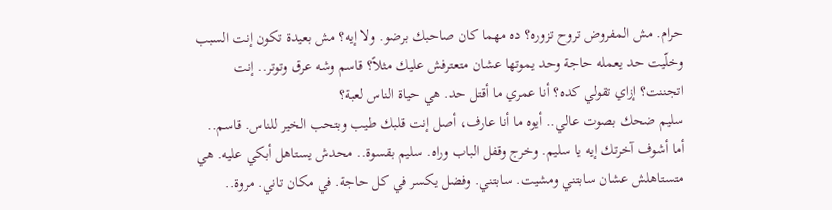حرام. مش المفروض تروح تزوره؟ ده مهما كان صاحبك برضو. ولا إيه؟ مش بعيدة تكون إنت السبب وخلّيت حد يعمله حاجة وحد يموتها عشان متعترفش عليك مثلاً؟ قاسم وشه عرق وتوتر.. إنت اتجننت؟ إزاي تقولي كده؟ أنا عمري ما أقتل حد. هي حياة الناس لعبة؟
سليم ضحك بصوت عالي.. أيوه ما أنا عارف، أصل إنت قلبك طيب وبتحب الخير للناس. قاسم.. أما أشوف آخرتك إيه يا سليم. وخرج وقفل الباب وراه. سليم بقسوة.. محدش يستاهل أبكي عليه. هي متستاهلش عشان سابتني ومشيت. سابتني. وفضل يكسر في كل حاجة. في مكان تاني. مروة..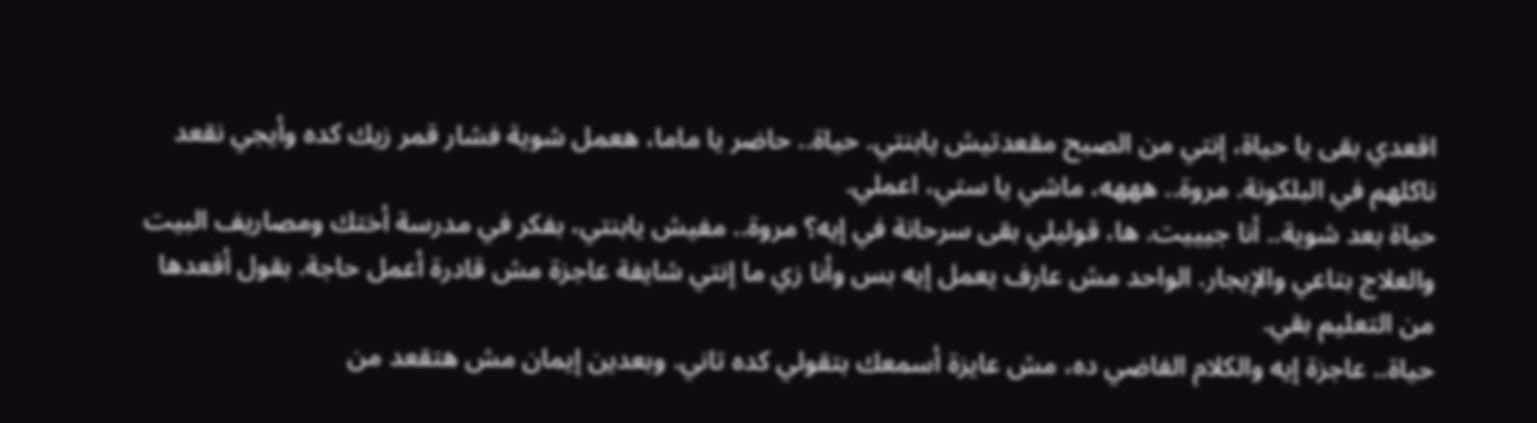اقعدي بقى يا حياة، إنتي من الصبح مقعدتيش يابنتي. حياة.. حاضر يا ماما، هعمل شوية فشار قمر زيك كده وأيجي نقعد ناكلهم في البلكونة. مروة.. هههه، ماشي يا ستي، اعملي.
حياة بعد شوية.. أنا جيييت. ها، قوليلي بقى سرحانة في إيه؟ مروة.. مفيش يابنتي، بفكر في مدرسة أختك ومصاريف البيت والعلاج بتاعي والإيجار. الواحد مش عارف يعمل إيه بس وأنا زي ما إنتي شايفة عاجزة مش قادرة أعمل حاجة. بقول أقعدها من التعليم بقي.
حياة.. عاجزة إيه والكلام الفاضي ده، مش عايزة أسمعك بتقولي كده تاني. وبعدين إيمان مش هتقعد من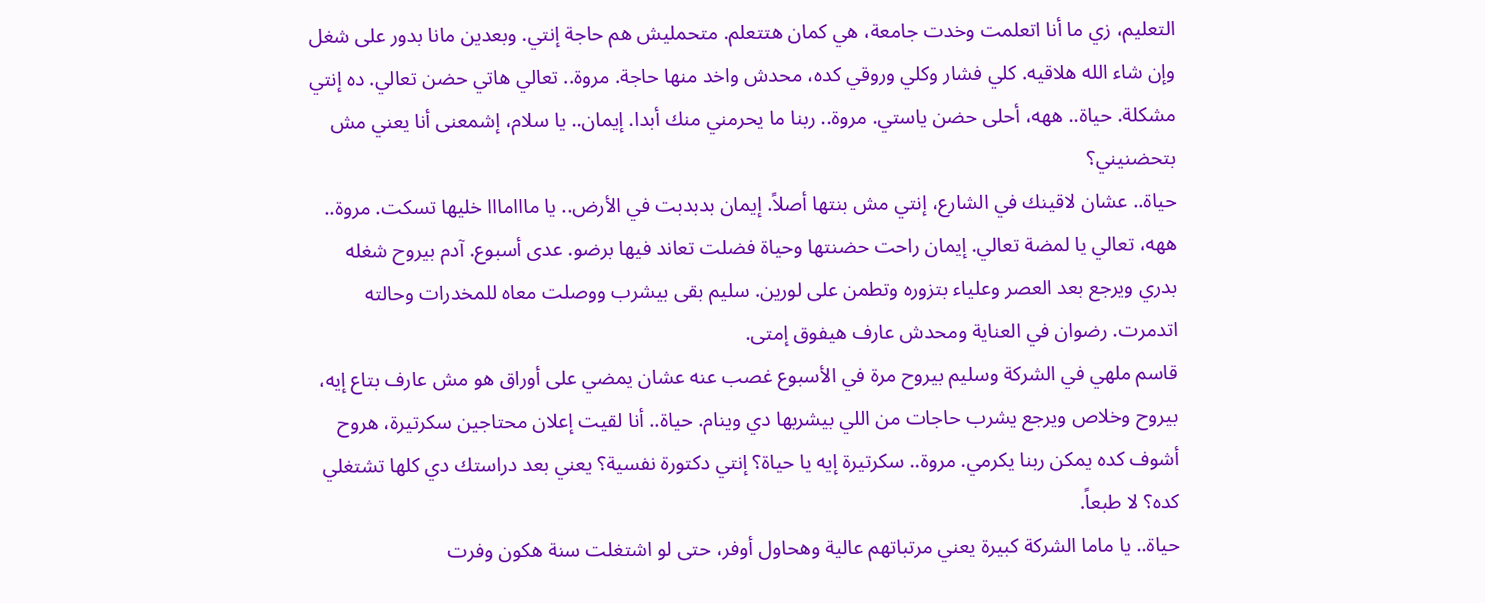التعليم، زي ما أنا اتعلمت وخدت جامعة، هي كمان هتتعلم. متحمليش هم حاجة إنتي. وبعدين مانا بدور على شغل وإن شاء الله هلاقيه. كلي فشار وكلي وروقي كده، محدش واخد منها حاجة. مروة.. تعالي هاتي حضن تعالي. ده إنتي مشكلة. حياة.. ههه، أحلى حضن ياستي. مروة.. ربنا ما يحرمني منك أبدا. إيمان.. يا سلام، إشمعنى أنا يعني مش بتحضنيني؟
حياة.. عشان لاقينك في الشارع، إنتي مش بنتها أصلاً. إيمان بدبدبت في الأرض.. يا مااامااا خليها تسكت. مروة.. ههه، تعالي يا لمضة تعالي. إيمان راحت حضنتها وحياة فضلت تعاند فيها برضو. عدى أسبوع. آدم بيروح شغله بدري ويرجع بعد العصر وعلياء بتزوره وتطمن على لورين. سليم بقى بيشرب ووصلت معاه للمخدرات وحالته اتدمرت. رضوان في العناية ومحدش عارف هيفوق إمتى.
قاسم ملهي في الشركة وسليم بيروح مرة في الأسبوع غصب عنه عشان يمضي على أوراق هو مش عارف بتاع إيه، بيروح وخلاص ويرجع يشرب حاجات من اللي بيشربها دي وينام. حياة.. أنا لقيت إعلان محتاجين سكرتيرة، هروح أشوف كده يمكن ربنا يكرمي. مروة.. سكرتيرة إيه يا حياة؟ إنتي دكتورة نفسية؟ يعني بعد دراستك دي كلها تشتغلي كده؟ لا طبعاً.
حياة.. يا ماما الشركة كبيرة يعني مرتباتهم عالية وهحاول أوفر، حتى لو اشتغلت سنة هكون وفرت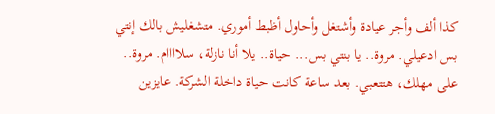كذا ألف وأجر عيادة وأشتغل وأحاول أظبط أموري. متشغليش بالك إنتي بس ادعيلي. مروة.. يا بنتي بس... حياة.. يلا أنا نازلة، سلاااام. مروة.. على مهلك، هتتعبي. بعد ساعة كانت حياة داخلة الشركة. عايزين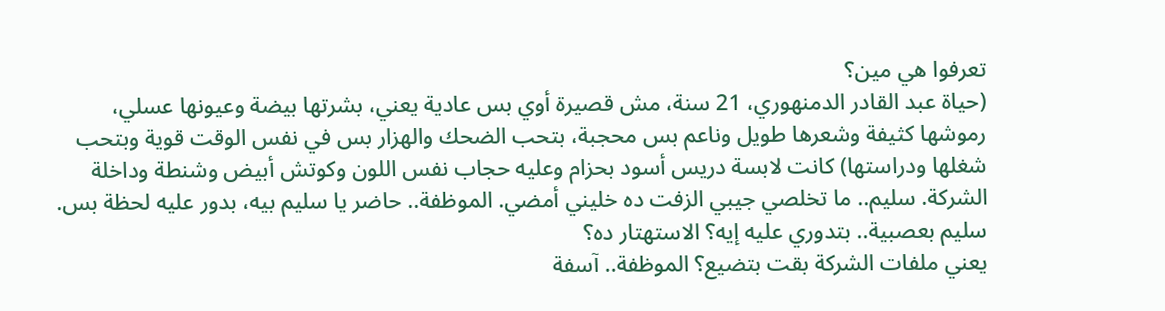تعرفوا هي مين؟
(حياة عبد القادر الدمنهوري، 21 سنة، مش قصيرة أوي بس عادية يعني، بشرتها بيضة وعيونها عسلي، رموشها كثيفة وشعرها طويل وناعم بس محجبة، بتحب الضحك والهزار بس في نفس الوقت قوية وبتحب شغلها ودراستها) كانت لابسة دريس أسود بحزام وعليه حجاب نفس اللون وكوتش أبيض وشنطة وداخلة الشركة. سليم.. ما تخلصي جيبي الزفت ده خليني أمضي. الموظفة.. حاضر يا سليم بيه، بدور عليه لحظة بس. سليم بعصبية.. بتدوري عليه إيه؟ الاستهتار ده؟
يعني ملفات الشركة بقت بتضيع؟ الموظفة.. آسفة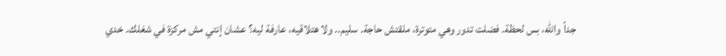جداً والله، بس لحظة. فضلت تدور وهي متوترة، ملقتش حاجة. سليم.. ولا هتلاقيه، عارفة ليه؟ عشان إنتي مش مركزة في شغلك. خدي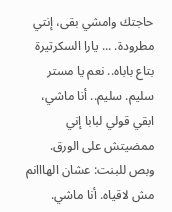حاجتك وامشي بقى، إنتي مطرودة. ... يارا السكرتيرة بتاع باباه.. نعم يا مستر سليم. سليم.. أنا ماشي، ابقي قولي لبابا إني ممضيتش على الورق. وبص للبنت: عشان الهااانم مش لاقياه. أنا ماشي.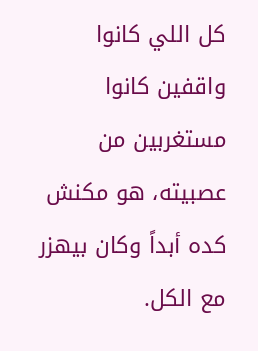كل اللي كانوا واقفين كانوا مستغربين من عصبيته، هو مكنش كده أبداً وكان بيهزر مع الكل.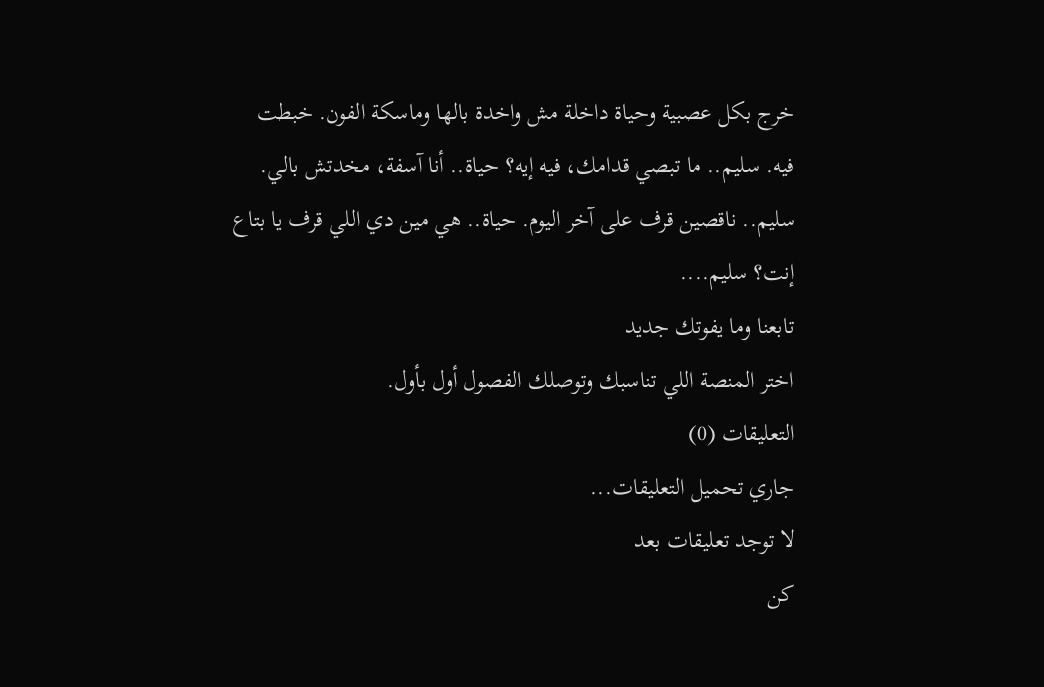خرج بكل عصبية وحياة داخلة مش واخدة بالها وماسكة الفون. خبطت فيه. سليم.. ما تبصي قدامك، فيه إيه؟ حياة.. أنا آسفة، مخدتش بالي. سليم.. ناقصين قرف على آخر اليوم. حياة.. هي مين دي اللي قرف يا بتاع إنت؟ سليم....
تابعنا وما يفوتك جديد
اختر المنصة اللي تناسبك وتوصلك الفصول أول بأول.
التعليقات (0)
جاري تحميل التعليقات...
لا توجد تعليقات بعد
كن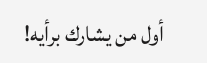أول من يشارك برأيه!